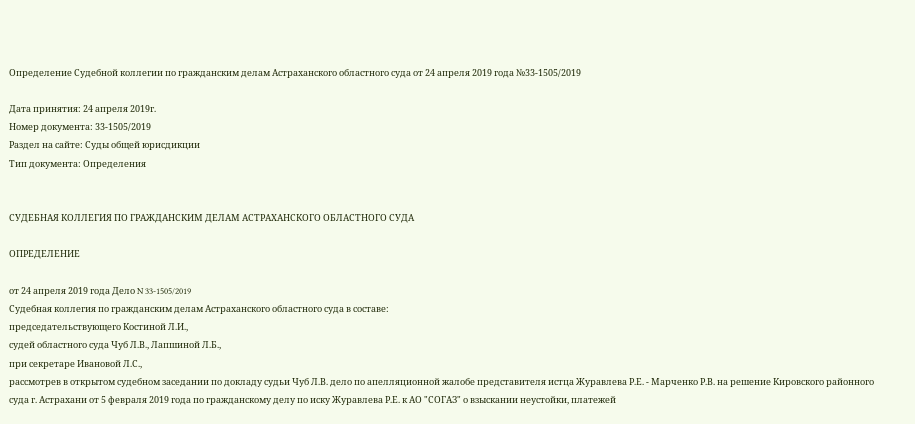Определение Судебной коллегии по гражданским делам Астраханского областного суда от 24 апреля 2019 года №33-1505/2019

Дата принятия: 24 апреля 2019г.
Номер документа: 33-1505/2019
Раздел на сайте: Суды общей юрисдикции
Тип документа: Определения


СУДЕБНАЯ КОЛЛЕГИЯ ПО ГРАЖДАНСКИМ ДЕЛАМ АСТРАХАНСКОГО ОБЛАСТНОГО СУДА

ОПРЕДЕЛЕНИЕ

от 24 апреля 2019 года Дело N 33-1505/2019
Судебная коллегия по гражданским делам Астраханского областного суда в составе:
председательствующего Костиной Л.И.,
судей областного суда Чуб Л.В., Лапшиной Л.Б.,
при секретаре Ивановой Л.С.,
рассмотрев в открытом судебном заседании по докладу судьи Чуб Л.В. дело по апелляционной жалобе представителя истца Журавлева Р.Е. - Марченко Р.В. на решение Кировского районного суда г. Астрахани от 5 февраля 2019 года по гражданскому делу по иску Журавлева Р.Е. к АО "СОГАЗ" о взыскании неустойки, платежей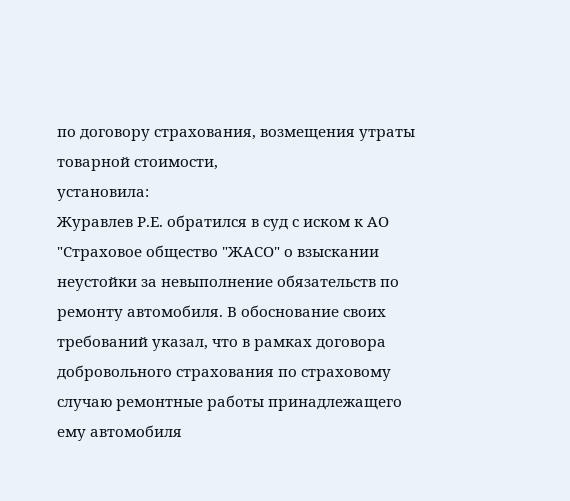по договору страхования, возмещения утраты товарной стоимости,
установила:
Журавлев Р.Е. обратился в суд с иском к АО "Страховое общество "ЖАСО" о взыскании неустойки за невыполнение обязательств по ремонту автомобиля. В обоснование своих требований указал, что в рамках договора добровольного страхования по страховому случаю ремонтные работы принадлежащего ему автомобиля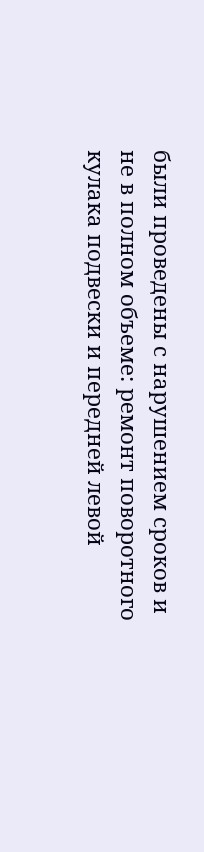были проведены с нарушением сроков и не в полном объеме: ремонт поворотного кулака подвески и передней левой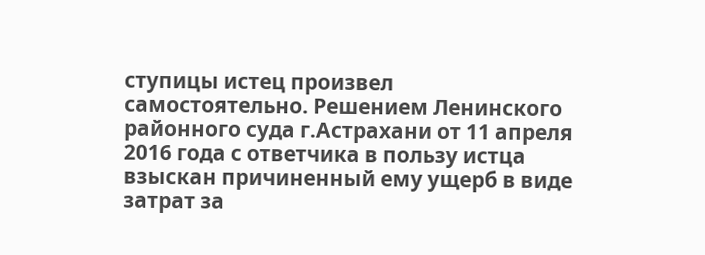ступицы истец произвел самостоятельно. Решением Ленинского районного суда г.Астрахани от 11 апреля 2016 года с ответчика в пользу истца взыскан причиненный ему ущерб в виде затрат за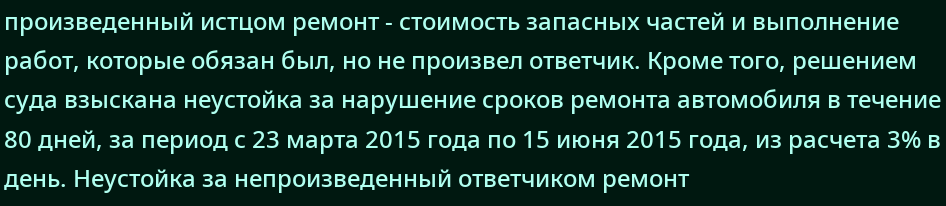произведенный истцом ремонт - стоимость запасных частей и выполнение работ, которые обязан был, но не произвел ответчик. Кроме того, решением суда взыскана неустойка за нарушение сроков ремонта автомобиля в течение 80 дней, за период с 23 марта 2015 года по 15 июня 2015 года, из расчета 3% в день. Неустойка за непроизведенный ответчиком ремонт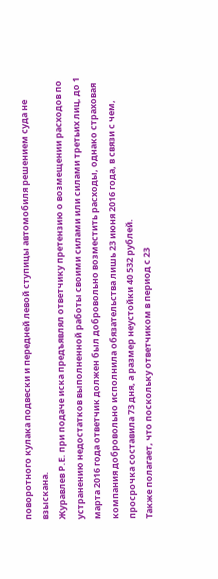поворотного кулака подвески и передней левой ступицы автомобиля решением суда не взыскана.
Журавлев Р.Е. при подаче иска предъявлял ответчику претензию о возмещении расходов по устранению недостатков выполненной работы своими силами или силами третьих лиц, до 1 марта 2016 года ответчик должен был добровольно возместить расходы, однако страховая компания добровольно исполнила обязательства лишь 23 июня 2016 года, в связи с чем, просрочка составила 73 дня, а размер неустойки 40 532 рублей.
Также полагает, что поскольку ответчиком в период с 23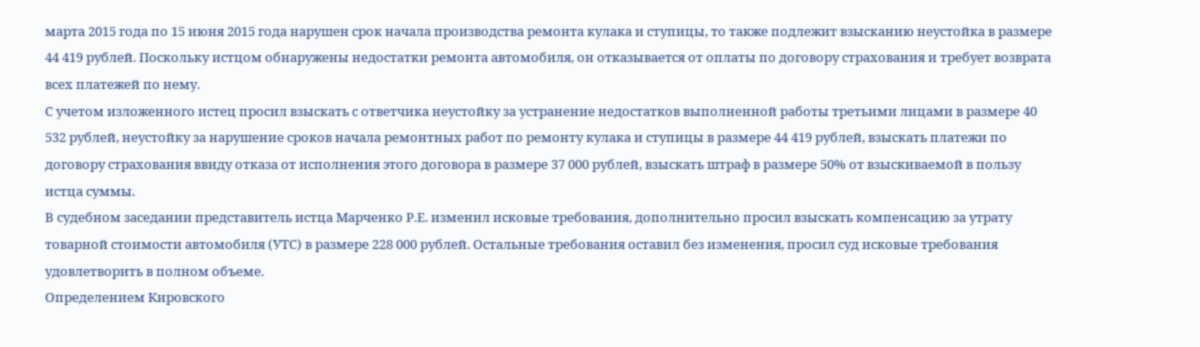марта 2015 года по 15 июня 2015 года нарушен срок начала производства ремонта кулака и ступицы, то также подлежит взысканию неустойка в размере 44 419 рублей. Поскольку истцом обнаружены недостатки ремонта автомобиля, он отказывается от оплаты по договору страхования и требует возврата всех платежей по нему.
С учетом изложенного истец просил взыскать с ответчика неустойку за устранение недостатков выполненной работы третьими лицами в размере 40 532 рублей, неустойку за нарушение сроков начала ремонтных работ по ремонту кулака и ступицы в размере 44 419 рублей, взыскать платежи по договору страхования ввиду отказа от исполнения этого договора в размере 37 000 рублей, взыскать штраф в размере 50% от взыскиваемой в пользу истца суммы.
В судебном заседании представитель истца Марченко Р.Е. изменил исковые требования, дополнительно просил взыскать компенсацию за утрату товарной стоимости автомобиля (УТС) в размере 228 000 рублей. Остальные требования оставил без изменения, просил суд исковые требования удовлетворить в полном объеме.
Определением Кировского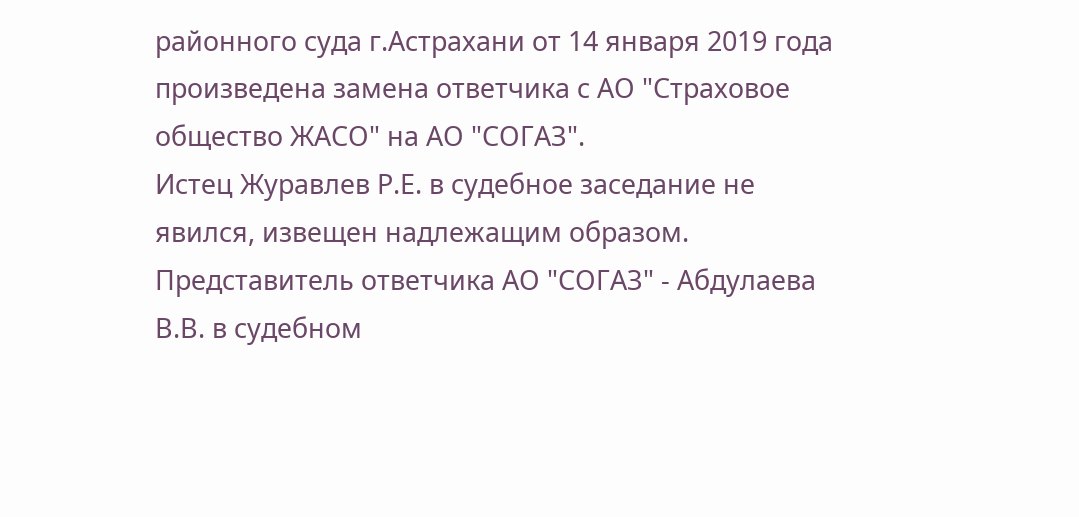районного суда г.Астрахани от 14 января 2019 года произведена замена ответчика с АО "Страховое общество ЖАСО" на АО "СОГАЗ".
Истец Журавлев Р.Е. в судебное заседание не явился, извещен надлежащим образом.
Представитель ответчика АО "СОГАЗ" - Абдулаева В.В. в судебном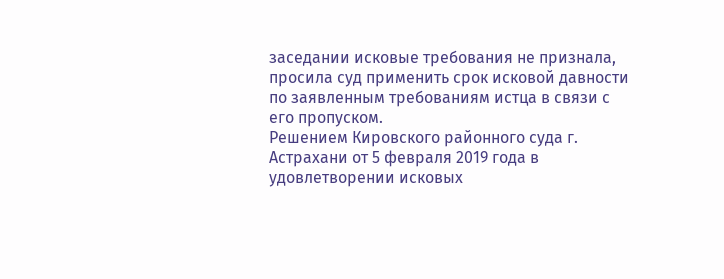заседании исковые требования не признала, просила суд применить срок исковой давности по заявленным требованиям истца в связи с его пропуском.
Решением Кировского районного суда г. Астрахани от 5 февраля 2019 года в удовлетворении исковых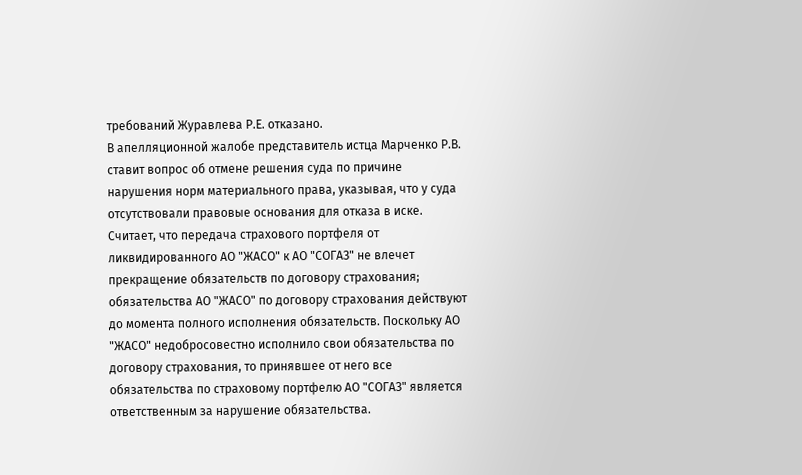требований Журавлева Р.Е. отказано.
В апелляционной жалобе представитель истца Марченко Р.В. ставит вопрос об отмене решения суда по причине нарушения норм материального права, указывая, что у суда отсутствовали правовые основания для отказа в иске. Считает, что передача страхового портфеля от ликвидированного АО "ЖАСО" к АО "СОГАЗ" не влечет прекращение обязательств по договору страхования; обязательства АО "ЖАСО" по договору страхования действуют до момента полного исполнения обязательств. Поскольку АО "ЖАСО" недобросовестно исполнило свои обязательства по договору страхования, то принявшее от него все обязательства по страховому портфелю АО "СОГАЗ" является ответственным за нарушение обязательства.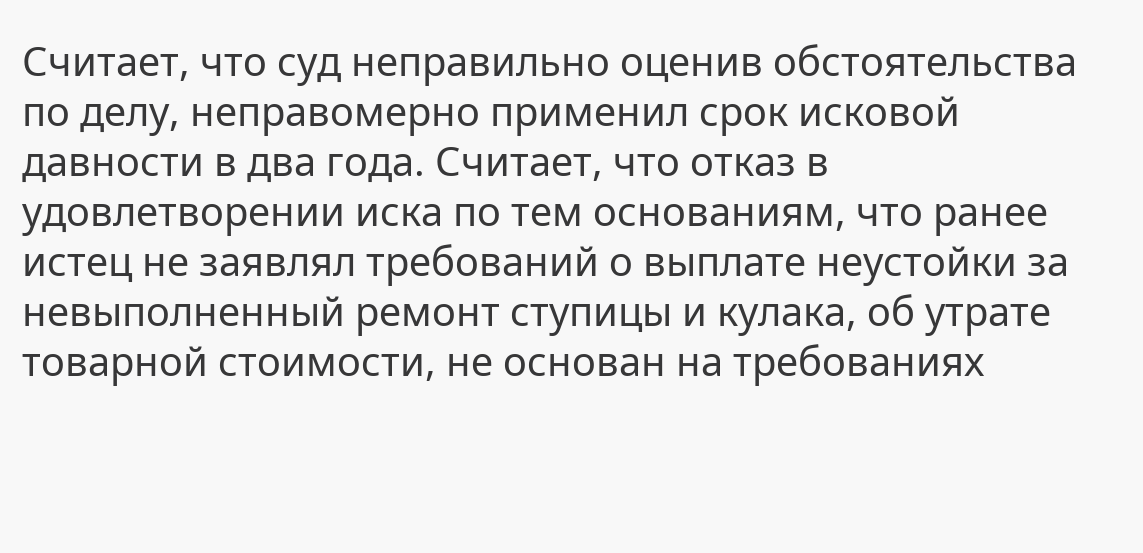Считает, что суд неправильно оценив обстоятельства по делу, неправомерно применил срок исковой давности в два года. Считает, что отказ в удовлетворении иска по тем основаниям, что ранее истец не заявлял требований о выплате неустойки за невыполненный ремонт ступицы и кулака, об утрате товарной стоимости, не основан на требованиях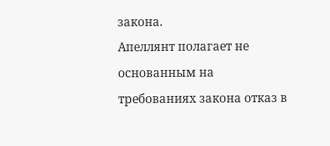закона.
Апеллянт полагает не основанным на требованиях закона отказ в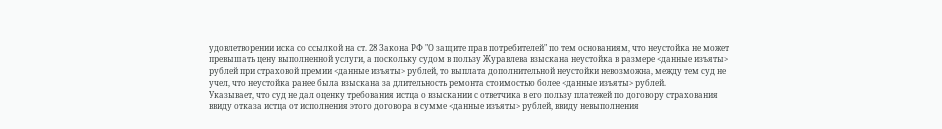удовлетворении иска со ссылкой на ст. 28 Закона РФ "О защите прав потребителей" по тем основаниям, что неустойка не может превышать цену выполненной услуги, а поскольку судом в пользу Журавлева взыскана неустойка в размере <данные изъяты> рублей при страховой премии <данные изъяты> рублей, то выплата дополнительной неустойки невозможна, между тем суд не учел, что неустойка ранее была взыскана за длительность ремонта стоимостью более <данные изъяты> рублей.
Указывает, что суд не дал оценку требования истца о взыскании с ответчика в его пользу платежей по договору страхования ввиду отказа истца от исполнения этого договора в сумме <данные изъяты> рублей, ввиду невыполнения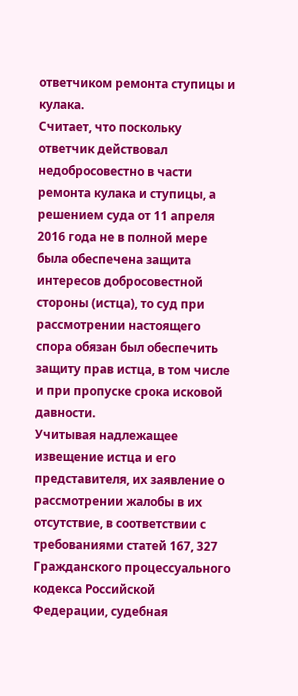ответчиком ремонта ступицы и кулака.
Считает, что поскольку ответчик действовал недобросовестно в части ремонта кулака и ступицы, а решением суда от 11 апреля 2016 года не в полной мере была обеспечена защита интересов добросовестной стороны (истца), то суд при рассмотрении настоящего спора обязан был обеспечить защиту прав истца, в том числе и при пропуске срока исковой давности.
Учитывая надлежащее извещение истца и его представителя, их заявление о рассмотрении жалобы в их отсутствие, в соответствии с требованиями статей 167, 327 Гражданского процессуального кодекса Российской Федерации, судебная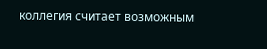коллегия считает возможным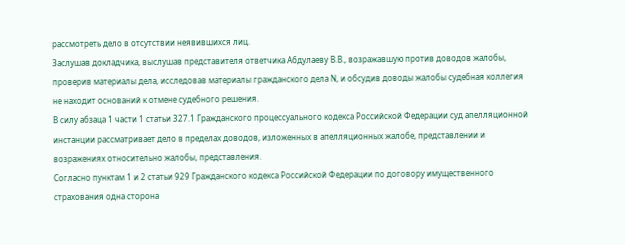рассмотреть дело в отсутствии неявившихся лиц.
Заслушав докладчика, выслушав представителя ответчика Абдулаеву В.В., возражавшую против доводов жалобы, проверив материалы дела, исследовав материалы гражданского дела N, и обсудив доводы жалобы судебная коллегия не находит оснований к отмене судебного решения.
В силу абзаца 1 части 1 статьи 327.1 Гражданского процессуального кодекса Российской Федерации суд апелляционной инстанции рассматривает дело в пределах доводов, изложенных в апелляционных жалобе, представлении и возражениях относительно жалобы, представления.
Согласно пунктам 1 и 2 статьи 929 Гражданского кодекса Российской Федерации по договору имущественного страхования одна сторона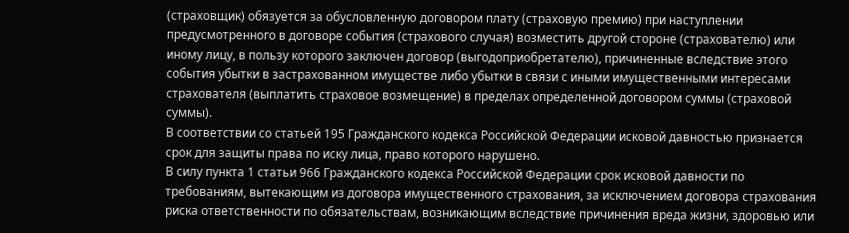(страховщик) обязуется за обусловленную договором плату (страховую премию) при наступлении предусмотренного в договоре события (страхового случая) возместить другой стороне (страхователю) или иному лицу, в пользу которого заключен договор (выгодоприобретателю), причиненные вследствие этого события убытки в застрахованном имуществе либо убытки в связи с иными имущественными интересами страхователя (выплатить страховое возмещение) в пределах определенной договором суммы (страховой суммы).
В соответствии со статьей 195 Гражданского кодекса Российской Федерации исковой давностью признается срок для защиты права по иску лица, право которого нарушено.
В силу пункта 1 статьи 966 Гражданского кодекса Российской Федерации срок исковой давности по требованиям, вытекающим из договора имущественного страхования, за исключением договора страхования риска ответственности по обязательствам, возникающим вследствие причинения вреда жизни, здоровью или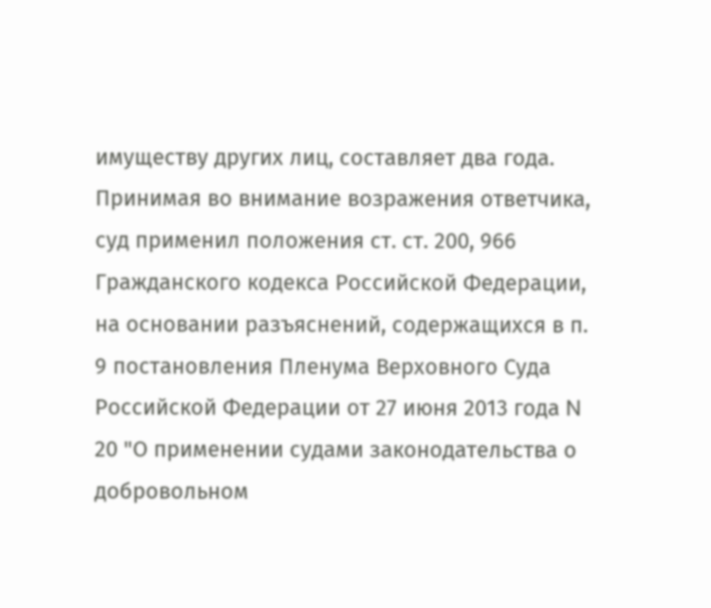имуществу других лиц, составляет два года.
Принимая во внимание возражения ответчика, суд применил положения ст. ст. 200, 966 Гражданского кодекса Российской Федерации, на основании разъяснений, содержащихся в п. 9 постановления Пленума Верховного Суда Российской Федерации от 27 июня 2013 года N 20 "О применении судами законодательства о добровольном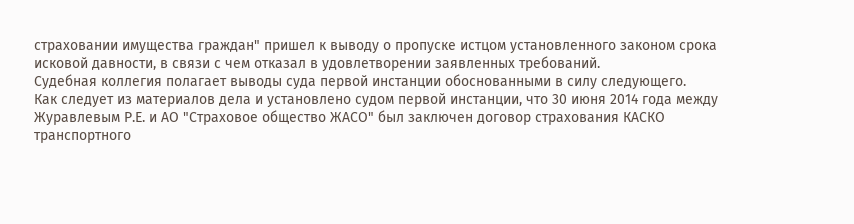страховании имущества граждан" пришел к выводу о пропуске истцом установленного законом срока исковой давности, в связи с чем отказал в удовлетворении заявленных требований.
Судебная коллегия полагает выводы суда первой инстанции обоснованными в силу следующего.
Как следует из материалов дела и установлено судом первой инстанции, что 30 июня 2014 года между Журавлевым Р.Е. и АО "Страховое общество ЖАСО" был заключен договор страхования КАСКО транспортного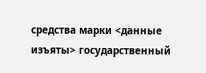средства марки <данные изъяты> государственный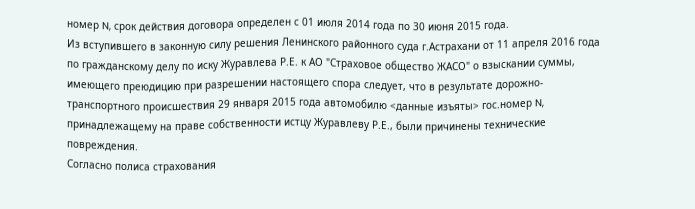номер N, срок действия договора определен с 01 июля 2014 года по 30 июня 2015 года.
Из вступившего в законную силу решения Ленинского районного суда г.Астрахани от 11 апреля 2016 года по гражданскому делу по иску Журавлева Р.Е. к АО "Страховое общество ЖАСО" о взыскании суммы, имеющего преюдицию при разрешении настоящего спора следует, что в результате дорожно-транспортного происшествия 29 января 2015 года автомобилю <данные изъяты> гос.номер N, принадлежащему на праве собственности истцу Журавлеву Р.Е., были причинены технические повреждения.
Согласно полиса страхования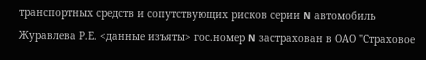транспортных средств и сопутствующих рисков серии N автомобиль Журавлева Р.Е. <данные изъяты> гос.номер N застрахован в ОАО "Страховое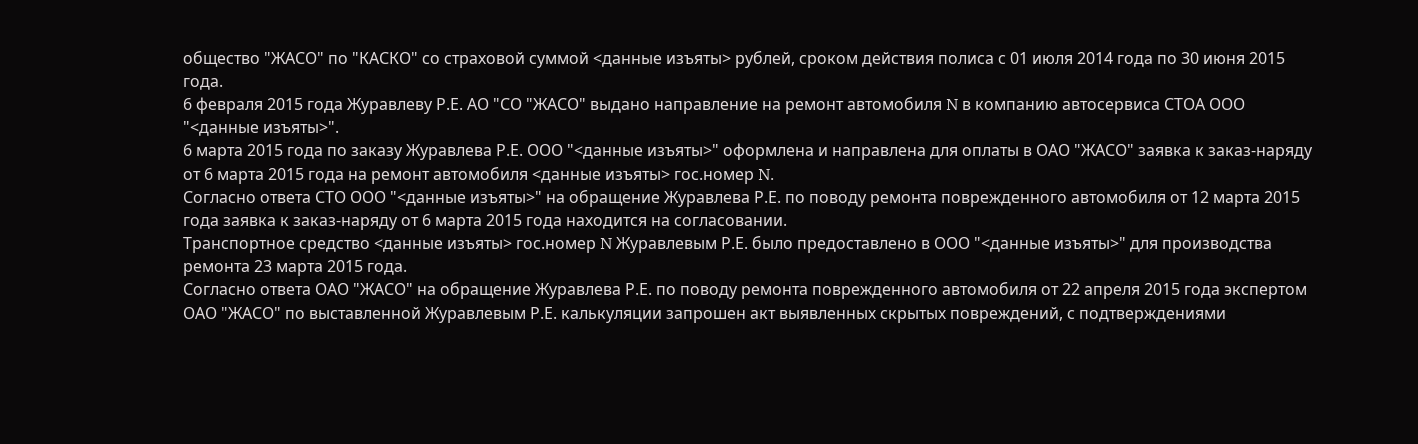общество "ЖАСО" по "КАСКО" со страховой суммой <данные изъяты> рублей, сроком действия полиса с 01 июля 2014 года по 30 июня 2015 года.
6 февраля 2015 года Журавлеву Р.Е. АО "СО "ЖАСО" выдано направление на ремонт автомобиля N в компанию автосервиса СТОА ООО "<данные изъяты>".
6 марта 2015 года по заказу Журавлева Р.Е. ООО "<данные изъяты>" оформлена и направлена для оплаты в ОАО "ЖАСО" заявка к заказ-наряду от 6 марта 2015 года на ремонт автомобиля <данные изъяты> гос.номер N.
Согласно ответа СТО ООО "<данные изъяты>" на обращение Журавлева Р.Е. по поводу ремонта поврежденного автомобиля от 12 марта 2015 года заявка к заказ-наряду от 6 марта 2015 года находится на согласовании.
Транспортное средство <данные изъяты> гос.номер N Журавлевым Р.Е. было предоставлено в ООО "<данные изъяты>" для производства ремонта 23 марта 2015 года.
Согласно ответа ОАО "ЖАСО" на обращение Журавлева Р.Е. по поводу ремонта поврежденного автомобиля от 22 апреля 2015 года экспертом ОАО "ЖАСО" по выставленной Журавлевым Р.Е. калькуляции запрошен акт выявленных скрытых повреждений, с подтверждениями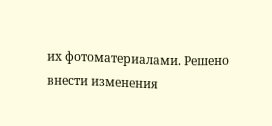их фотоматериалами. Решено внести изменения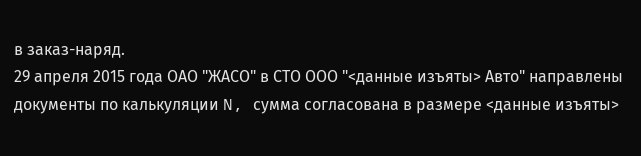в заказ-наряд.
29 апреля 2015 года ОАО "ЖАСО" в СТО ООО "<данные изъяты> Авто" направлены документы по калькуляции N, сумма согласована в размере <данные изъяты>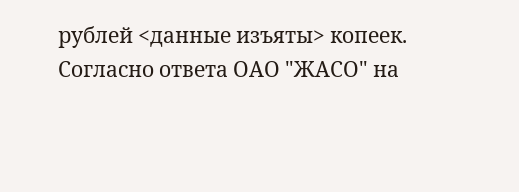рублей <данные изъяты> копеек.
Согласно ответа ОАО "ЖАСО" на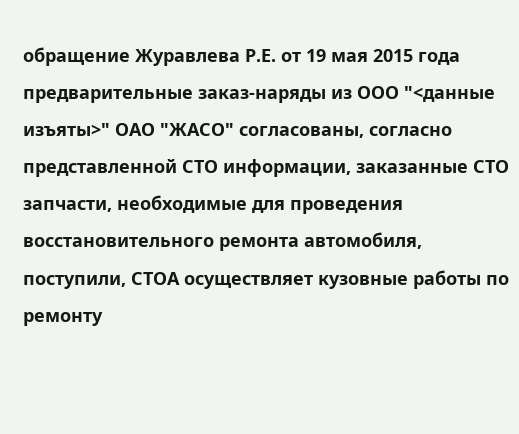обращение Журавлева Р.Е. от 19 мая 2015 года предварительные заказ-наряды из ООО "<данные изъяты>" ОАО "ЖАСО" согласованы, согласно представленной СТО информации, заказанные СТО запчасти, необходимые для проведения восстановительного ремонта автомобиля, поступили, СТОА осуществляет кузовные работы по ремонту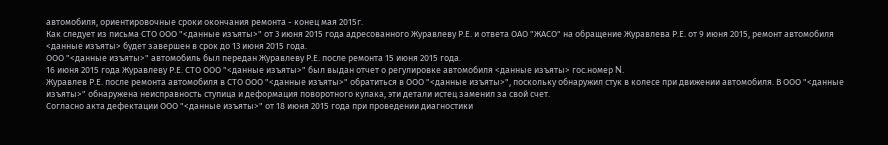автомобиля, ориентировочные сроки окончания ремонта - конец мая 2015г.
Как следует из письма СТО ООО "<данные изъяты>" от 3 июня 2015 года адресованного Журавлеву Р.Е. и ответа ОАО "ЖАСО" на обращение Журавлева Р.Е. от 9 июня 2015, ремонт автомобиля <данные изъяты> будет завершен в срок до 13 июня 2015 года.
ООО "<данные изъяты>" автомобиль был передан Журавлеву Р.Е. после ремонта 15 июня 2015 года.
16 июня 2015 года Журавлеву Р.Е. СТО ООО "<данные изъяты>" был выдан отчет о регулировке автомобиля <данные изъяты> гос.номер N.
Журавлев Р.Е. после ремонта автомобиля в СТО ООО "<данные изъяты>" обратиться в ООО "<данные изъяты>", поскольку обнаружил стук в колесе при движении автомобиля. В ООО "<данные изъяты>" обнаружена неисправность ступица и деформация поворотного кулака, эти детали истец заменил за свой счет.
Согласно акта дефектации ООО "<данные изъяты>" от 18 июня 2015 года при проведении диагностики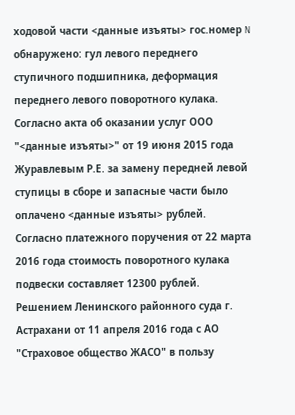ходовой части <данные изъяты> гос.номер N обнаружено: гул левого переднего ступичного подшипника, деформация переднего левого поворотного кулака.
Согласно акта об оказании услуг ООО "<данные изъяты>" от 19 июня 2015 года Журавлевым Р.Е. за замену передней левой ступицы в сборе и запасные части было оплачено <данные изъяты> рублей.
Согласно платежного поручения от 22 марта 2016 года стоимость поворотного кулака подвески составляет 12300 рублей.
Решением Ленинского районного суда г. Астрахани от 11 апреля 2016 года с АО "Страховое общество ЖАСО" в пользу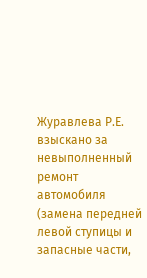Журавлева Р.Е. взыскано за невыполненный ремонт автомобиля (замена передней левой ступицы и запасные части,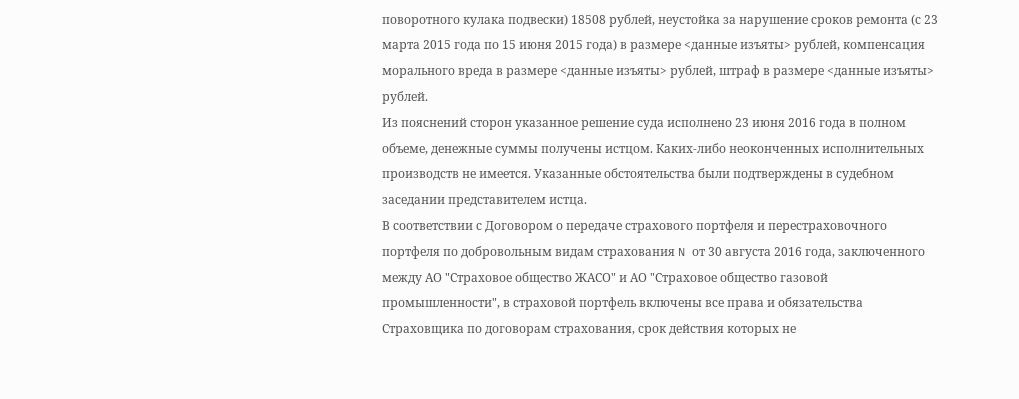поворотного кулака подвески) 18508 рублей, неустойка за нарушение сроков ремонта (с 23 марта 2015 года по 15 июня 2015 года) в размере <данные изъяты> рублей, компенсация морального вреда в размере <данные изъяты> рублей, штраф в размере <данные изъяты> рублей.
Из пояснений сторон указанное решение суда исполнено 23 июня 2016 года в полном объеме, денежные суммы получены истцом. Каких-либо неоконченных исполнительных производств не имеется. Указанные обстоятельства были подтверждены в судебном заседании представителем истца.
В соответствии с Договором о передаче страхового портфеля и перестраховочного портфеля по добровольным видам страхования N от 30 августа 2016 года, заключенного между АО "Страховое общество ЖАСО" и АО "Страховое общество газовой промышленности", в страховой портфель включены все права и обязательства Страховщика по договорам страхования, срок действия которых не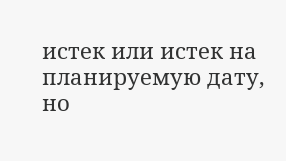истек или истек на планируемую дату, но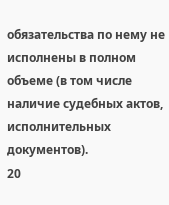обязательства по нему не исполнены в полном объеме (в том числе наличие судебных актов, исполнительных документов).
20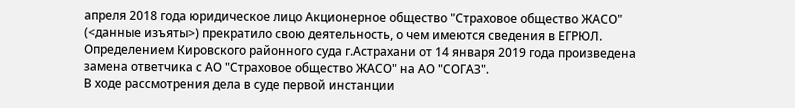апреля 2018 года юридическое лицо Акционерное общество "Страховое общество ЖАСО" (<данные изъяты>) прекратило свою деятельность, о чем имеются сведения в ЕГРЮЛ.
Определением Кировского районного суда г.Астрахани от 14 января 2019 года произведена замена ответчика с АО "Страховое общество ЖАСО" на АО "СОГАЗ".
В ходе рассмотрения дела в суде первой инстанции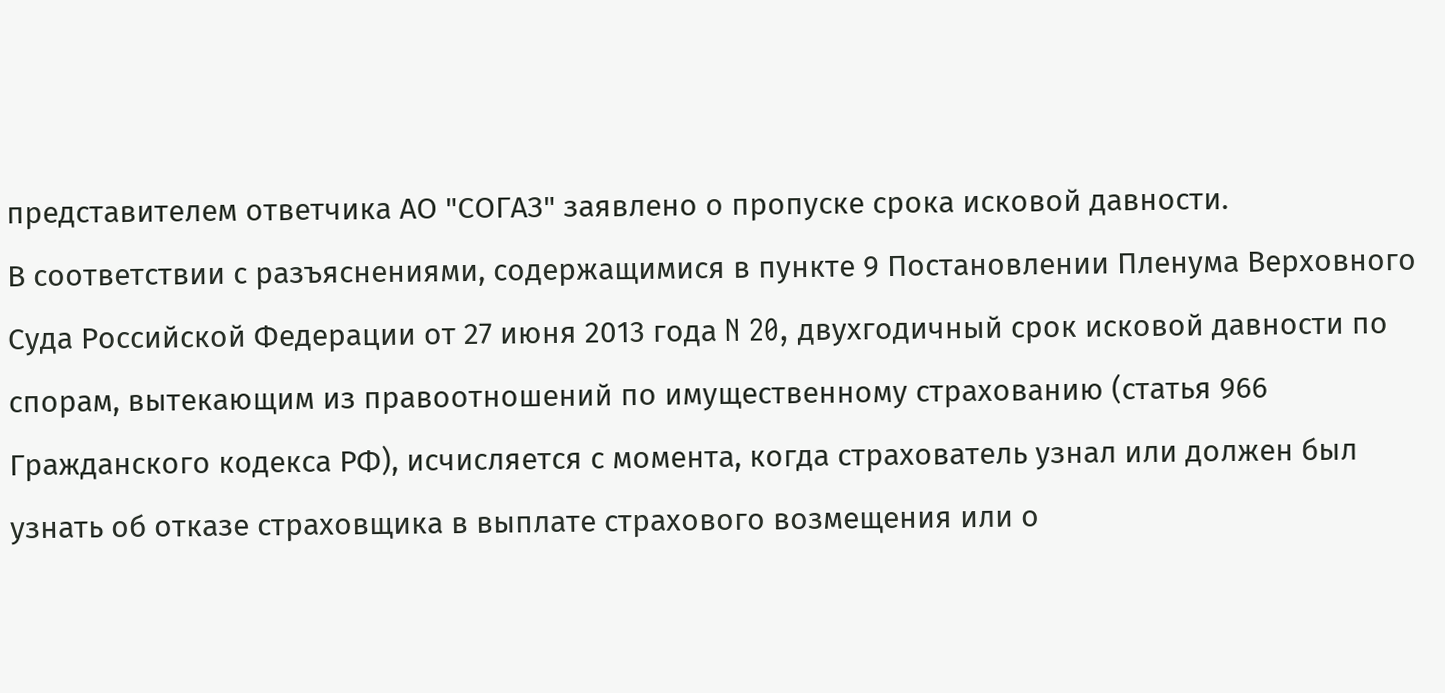представителем ответчика АО "СОГАЗ" заявлено о пропуске срока исковой давности.
В соответствии с разъяснениями, содержащимися в пункте 9 Постановлении Пленума Верховного Суда Российской Федерации от 27 июня 2013 года N 20, двухгодичный срок исковой давности по спорам, вытекающим из правоотношений по имущественному страхованию (статья 966 Гражданского кодекса РФ), исчисляется с момента, когда страхователь узнал или должен был узнать об отказе страховщика в выплате страхового возмещения или о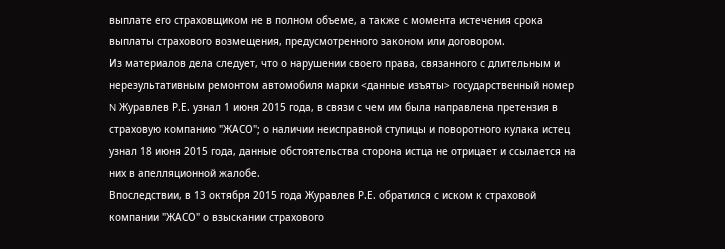выплате его страховщиком не в полном объеме, а также с момента истечения срока выплаты страхового возмещения, предусмотренного законом или договором.
Из материалов дела следует, что о нарушении своего права, связанного с длительным и нерезультативным ремонтом автомобиля марки <данные изъяты> государственный номер N Журавлев Р.Е. узнал 1 июня 2015 года, в связи с чем им была направлена претензия в страховую компанию "ЖАСО"; о наличии неисправной ступицы и поворотного кулака истец узнал 18 июня 2015 года, данные обстоятельства сторона истца не отрицает и ссылается на них в апелляционной жалобе.
Впоследствии, в 13 октября 2015 года Журавлев Р.Е. обратился с иском к страховой компании "ЖАСО" о взыскании страхового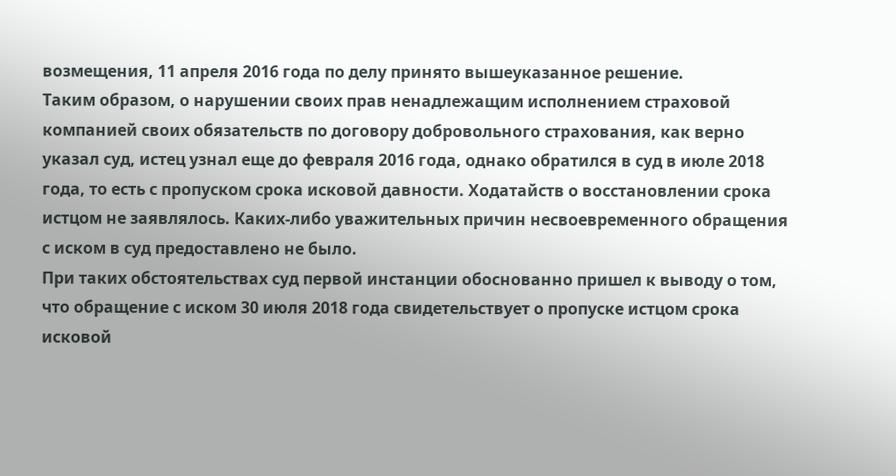возмещения, 11 апреля 2016 года по делу принято вышеуказанное решение.
Таким образом, о нарушении своих прав ненадлежащим исполнением страховой компанией своих обязательств по договору добровольного страхования, как верно указал суд, истец узнал еще до февраля 2016 года, однако обратился в суд в июле 2018 года, то есть с пропуском срока исковой давности. Ходатайств о восстановлении срока истцом не заявлялось. Каких-либо уважительных причин несвоевременного обращения с иском в суд предоставлено не было.
При таких обстоятельствах суд первой инстанции обоснованно пришел к выводу о том, что обращение с иском 30 июля 2018 года свидетельствует о пропуске истцом срока исковой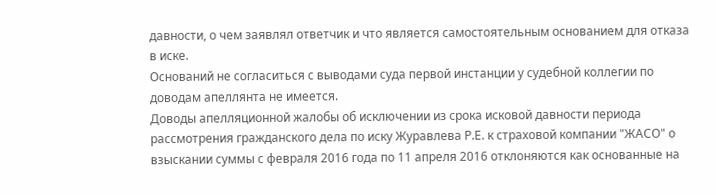давности, о чем заявлял ответчик и что является самостоятельным основанием для отказа в иске.
Оснований не согласиться с выводами суда первой инстанции у судебной коллегии по доводам апеллянта не имеется.
Доводы апелляционной жалобы об исключении из срока исковой давности периода рассмотрения гражданского дела по иску Журавлева Р.Е. к страховой компании "ЖАСО" о взыскании суммы с февраля 2016 года по 11 апреля 2016 отклоняются как основанные на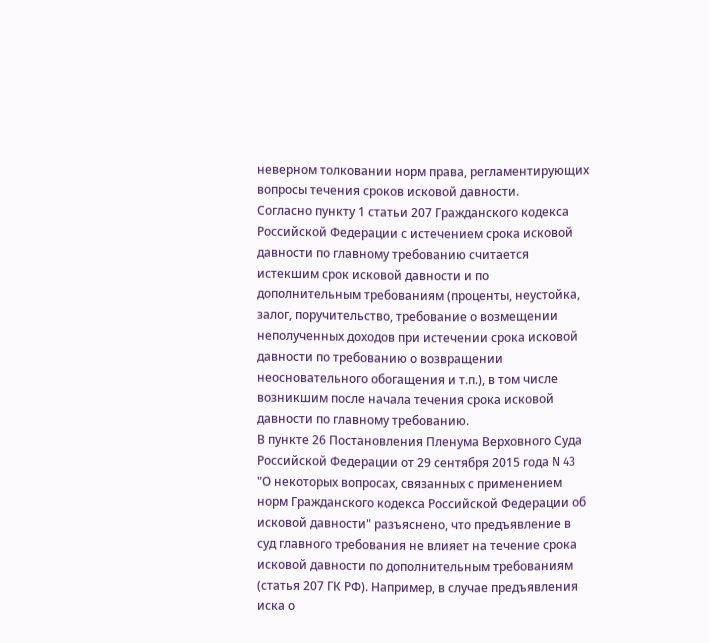неверном толковании норм права, регламентирующих вопросы течения сроков исковой давности.
Согласно пункту 1 статьи 207 Гражданского кодекса Российской Федерации с истечением срока исковой давности по главному требованию считается истекшим срок исковой давности и по дополнительным требованиям (проценты, неустойка, залог, поручительство, требование о возмещении неполученных доходов при истечении срока исковой давности по требованию о возвращении неосновательного обогащения и т.п.), в том числе возникшим после начала течения срока исковой давности по главному требованию.
В пункте 26 Постановления Пленума Верховного Суда Российской Федерации от 29 сентября 2015 года N 43 "О некоторых вопросах, связанных с применением норм Гражданского кодекса Российской Федерации об исковой давности" разъяснено, что предъявление в суд главного требования не влияет на течение срока исковой давности по дополнительным требованиям (статья 207 ГК РФ). Например, в случае предъявления иска о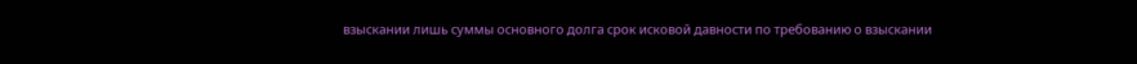взыскании лишь суммы основного долга срок исковой давности по требованию о взыскании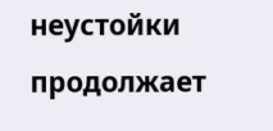неустойки продолжает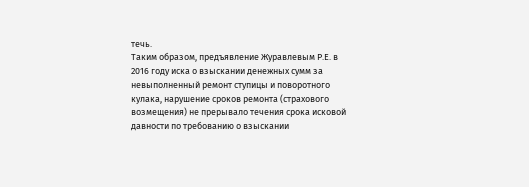течь.
Таким образом, предъявление Журавлевым Р.Е. в 2016 году иска о взыскании денежных сумм за невыполненный ремонт ступицы и поворотного кулака, нарушение сроков ремонта (страхового возмещения) не прерывало течения срока исковой давности по требованию о взыскании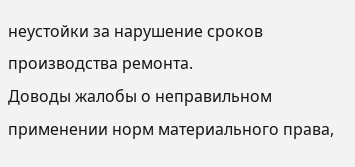неустойки за нарушение сроков производства ремонта.
Доводы жалобы о неправильном применении норм материального права,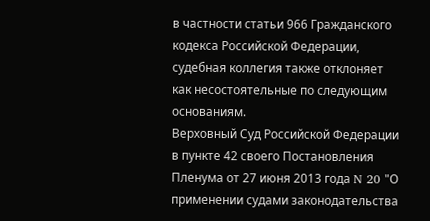в частности статьи 966 Гражданского кодекса Российской Федерации, судебная коллегия также отклоняет как несостоятельные по следующим основаниям.
Верховный Суд Российской Федерации в пункте 42 своего Постановления Пленума от 27 июня 2013 года N 20 "О применении судами законодательства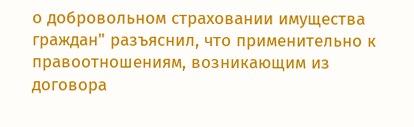о добровольном страховании имущества граждан" разъяснил, что применительно к правоотношениям, возникающим из договора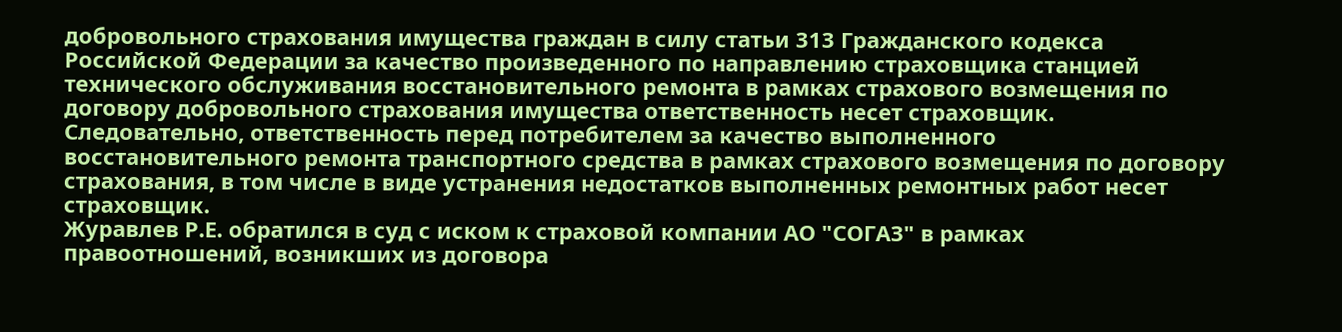добровольного страхования имущества граждан в силу статьи 313 Гражданского кодекса Российской Федерации за качество произведенного по направлению страховщика станцией технического обслуживания восстановительного ремонта в рамках страхового возмещения по договору добровольного страхования имущества ответственность несет страховщик.
Следовательно, ответственность перед потребителем за качество выполненного восстановительного ремонта транспортного средства в рамках страхового возмещения по договору страхования, в том числе в виде устранения недостатков выполненных ремонтных работ несет страховщик.
Журавлев Р.Е. обратился в суд с иском к страховой компании АО "СОГАЗ" в рамках правоотношений, возникших из договора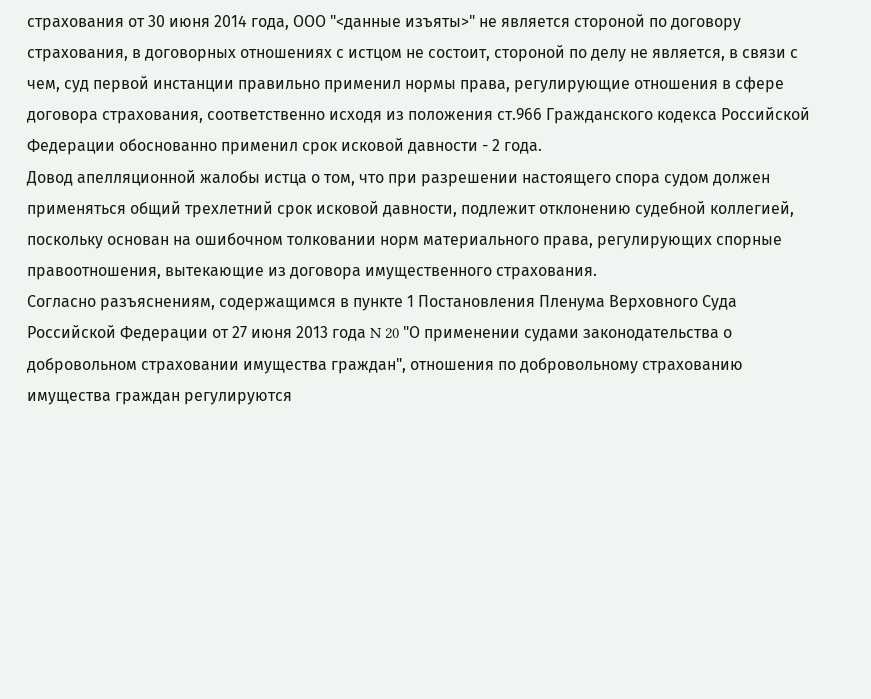страхования от 30 июня 2014 года, ООО "<данные изъяты>" не является стороной по договору страхования, в договорных отношениях с истцом не состоит, стороной по делу не является, в связи с чем, суд первой инстанции правильно применил нормы права, регулирующие отношения в сфере договора страхования, соответственно исходя из положения ст.966 Гражданского кодекса Российской Федерации обоснованно применил срок исковой давности - 2 года.
Довод апелляционной жалобы истца о том, что при разрешении настоящего спора судом должен применяться общий трехлетний срок исковой давности, подлежит отклонению судебной коллегией, поскольку основан на ошибочном толковании норм материального права, регулирующих спорные правоотношения, вытекающие из договора имущественного страхования.
Согласно разъяснениям, содержащимся в пункте 1 Постановления Пленума Верховного Суда Российской Федерации от 27 июня 2013 года N 20 "О применении судами законодательства о добровольном страховании имущества граждан", отношения по добровольному страхованию имущества граждан регулируются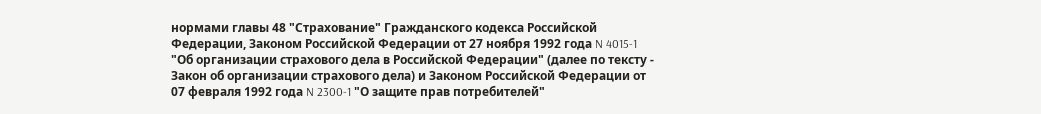нормами главы 48 "Страхование" Гражданского кодекса Российской Федерации, Законом Российской Федерации от 27 ноября 1992 года N 4015-1 "Об организации страхового дела в Российской Федерации" (далее по тексту - Закон об организации страхового дела) и Законом Российской Федерации от 07 февраля 1992 года N 2300-1 "О защите прав потребителей"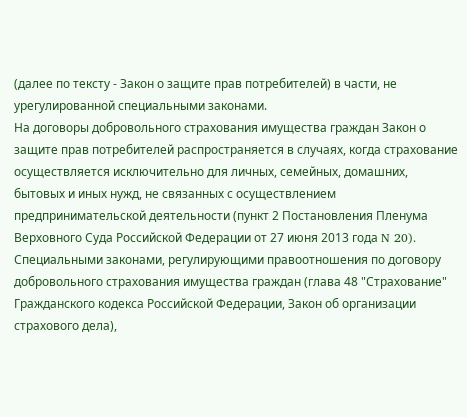(далее по тексту - Закон о защите прав потребителей) в части, не урегулированной специальными законами.
На договоры добровольного страхования имущества граждан Закон о защите прав потребителей распространяется в случаях, когда страхование осуществляется исключительно для личных, семейных, домашних, бытовых и иных нужд, не связанных с осуществлением предпринимательской деятельности (пункт 2 Постановления Пленума Верховного Суда Российской Федерации от 27 июня 2013 года N 20).
Специальными законами, регулирующими правоотношения по договору добровольного страхования имущества граждан (глава 48 "Страхование" Гражданского кодекса Российской Федерации, Закон об организации страхового дела),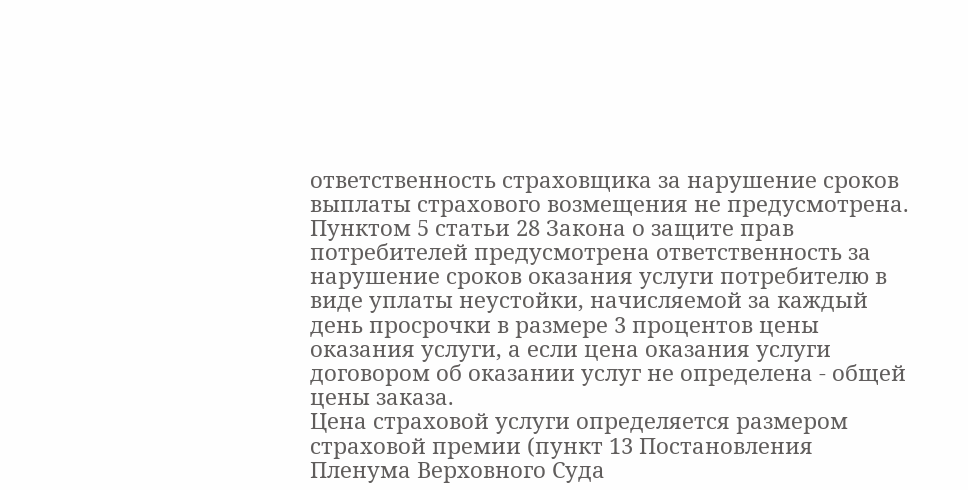ответственность страховщика за нарушение сроков выплаты страхового возмещения не предусмотрена.
Пунктом 5 статьи 28 Закона о защите прав потребителей предусмотрена ответственность за нарушение сроков оказания услуги потребителю в виде уплаты неустойки, начисляемой за каждый день просрочки в размере 3 процентов цены оказания услуги, а если цена оказания услуги договором об оказании услуг не определена - общей цены заказа.
Цена страховой услуги определяется размером страховой премии (пункт 13 Постановления Пленума Верховного Суда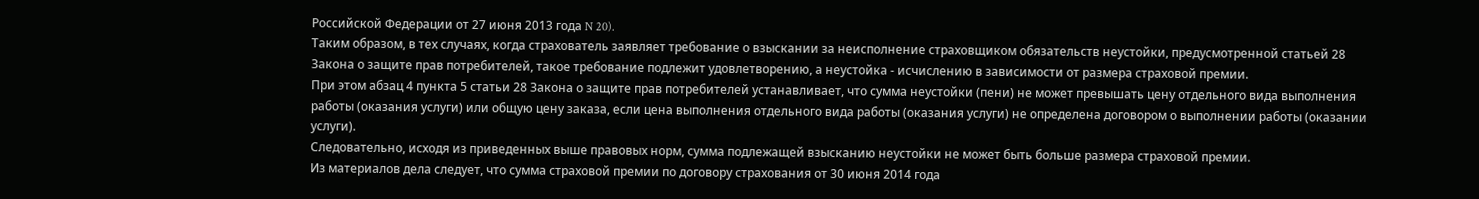Российской Федерации от 27 июня 2013 года N 20).
Таким образом, в тех случаях, когда страхователь заявляет требование о взыскании за неисполнение страховщиком обязательств неустойки, предусмотренной статьей 28 Закона о защите прав потребителей, такое требование подлежит удовлетворению, а неустойка - исчислению в зависимости от размера страховой премии.
При этом абзац 4 пункта 5 статьи 28 Закона о защите прав потребителей устанавливает, что сумма неустойки (пени) не может превышать цену отдельного вида выполнения работы (оказания услуги) или общую цену заказа, если цена выполнения отдельного вида работы (оказания услуги) не определена договором о выполнении работы (оказании услуги).
Следовательно, исходя из приведенных выше правовых норм, сумма подлежащей взысканию неустойки не может быть больше размера страховой премии.
Из материалов дела следует, что сумма страховой премии по договору страхования от 30 июня 2014 года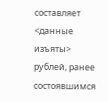составляет <данные изъяты> рублей, ранее состоявшимся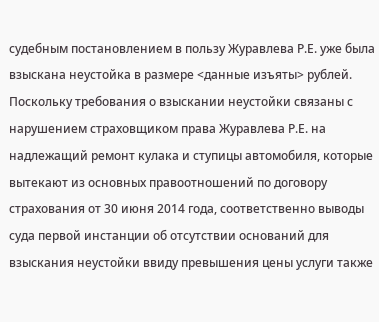судебным постановлением в пользу Журавлева Р.Е. уже была взыскана неустойка в размере <данные изъяты> рублей. Поскольку требования о взыскании неустойки связаны с нарушением страховщиком права Журавлева Р.Е. на надлежащий ремонт кулака и ступицы автомобиля, которые вытекают из основных правоотношений по договору страхования от 30 июня 2014 года, соответственно выводы суда первой инстанции об отсутствии оснований для взыскания неустойки ввиду превышения цены услуги также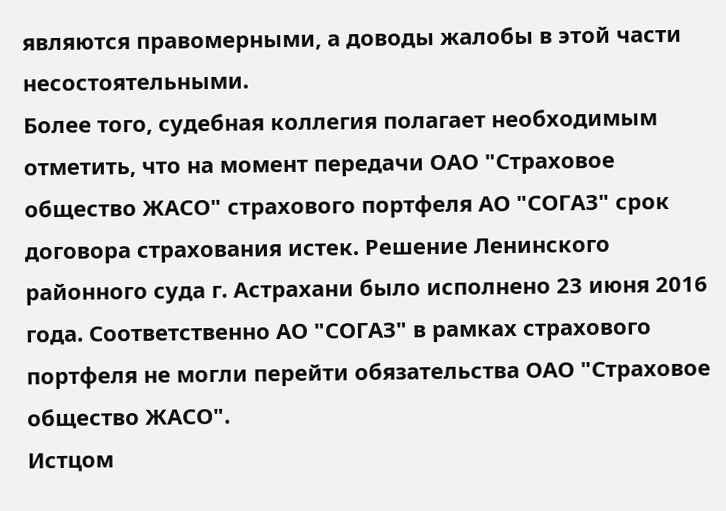являются правомерными, а доводы жалобы в этой части несостоятельными.
Более того, судебная коллегия полагает необходимым отметить, что на момент передачи ОАО "Страховое общество ЖАСО" страхового портфеля АО "СОГАЗ" срок договора страхования истек. Решение Ленинского районного суда г. Астрахани было исполнено 23 июня 2016 года. Соответственно АО "СОГАЗ" в рамках страхового портфеля не могли перейти обязательства ОАО "Страховое общество ЖАСО".
Истцом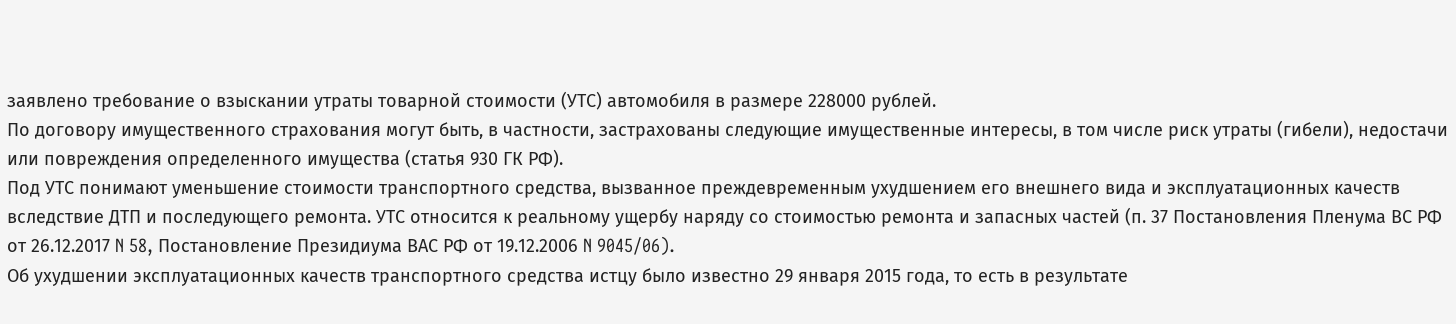заявлено требование о взыскании утраты товарной стоимости (УТС) автомобиля в размере 228000 рублей.
По договору имущественного страхования могут быть, в частности, застрахованы следующие имущественные интересы, в том числе риск утраты (гибели), недостачи или повреждения определенного имущества (статья 930 ГК РФ).
Под УТС понимают уменьшение стоимости транспортного средства, вызванное преждевременным ухудшением его внешнего вида и эксплуатационных качеств вследствие ДТП и последующего ремонта. УТС относится к реальному ущербу наряду со стоимостью ремонта и запасных частей (п. 37 Постановления Пленума ВС РФ от 26.12.2017 N 58, Постановление Президиума ВАС РФ от 19.12.2006 N 9045/06).
Об ухудшении эксплуатационных качеств транспортного средства истцу было известно 29 января 2015 года, то есть в результате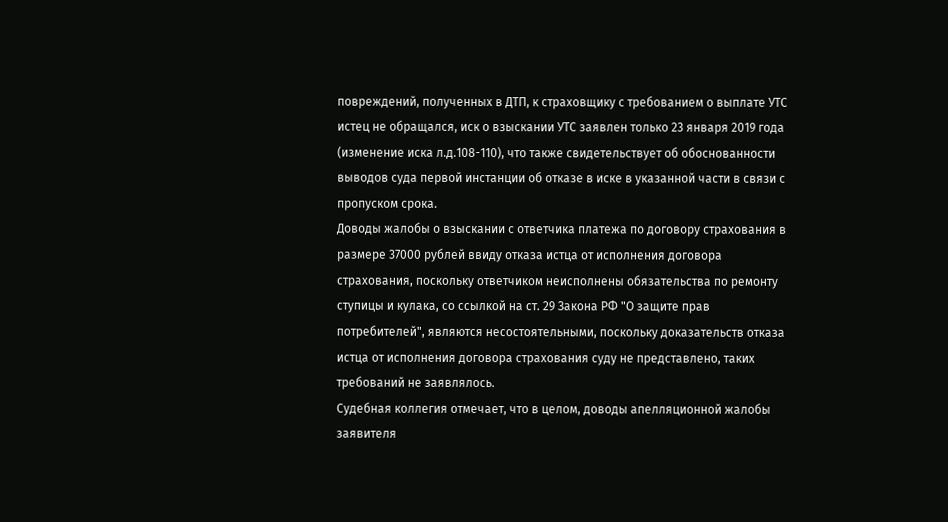повреждений, полученных в ДТП, к страховщику с требованием о выплате УТС истец не обращался, иск о взыскании УТС заявлен только 23 января 2019 года (изменение иска л.д.108-110), что также свидетельствует об обоснованности выводов суда первой инстанции об отказе в иске в указанной части в связи с пропуском срока.
Доводы жалобы о взыскании с ответчика платежа по договору страхования в размере 37000 рублей ввиду отказа истца от исполнения договора страхования, поскольку ответчиком неисполнены обязательства по ремонту ступицы и кулака, со ссылкой на ст. 29 Закона РФ "О защите прав потребителей", являются несостоятельными, поскольку доказательств отказа истца от исполнения договора страхования суду не представлено, таких требований не заявлялось.
Судебная коллегия отмечает, что в целом, доводы апелляционной жалобы заявителя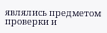являлись предметом проверки и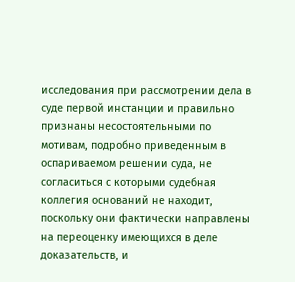исследования при рассмотрении дела в суде первой инстанции и правильно признаны несостоятельными по мотивам, подробно приведенным в оспариваемом решении суда, не согласиться с которыми судебная коллегия оснований не находит, поскольку они фактически направлены на переоценку имеющихся в деле доказательств, и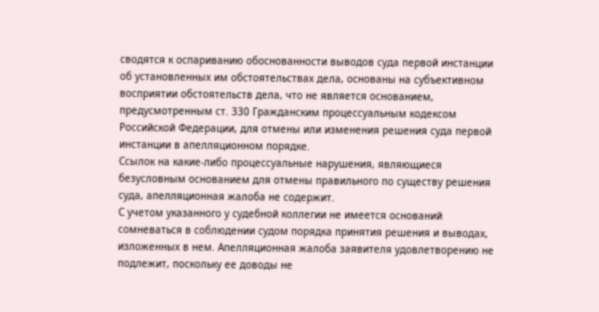сводятся к оспариванию обоснованности выводов суда первой инстанции об установленных им обстоятельствах дела, основаны на субъективном восприятии обстоятельств дела, что не является основанием, предусмотренным ст. 330 Гражданским процессуальным кодексом Российской Федерации, для отмены или изменения решения суда первой инстанции в апелляционном порядке.
Ссылок на какие-либо процессуальные нарушения, являющиеся безусловным основанием для отмены правильного по существу решения суда, апелляционная жалоба не содержит.
С учетом указанного у судебной коллегии не имеется оснований сомневаться в соблюдении судом порядка принятия решения и выводах, изложенных в нем. Апелляционная жалоба заявителя удовлетворению не подлежит, поскольку ее доводы не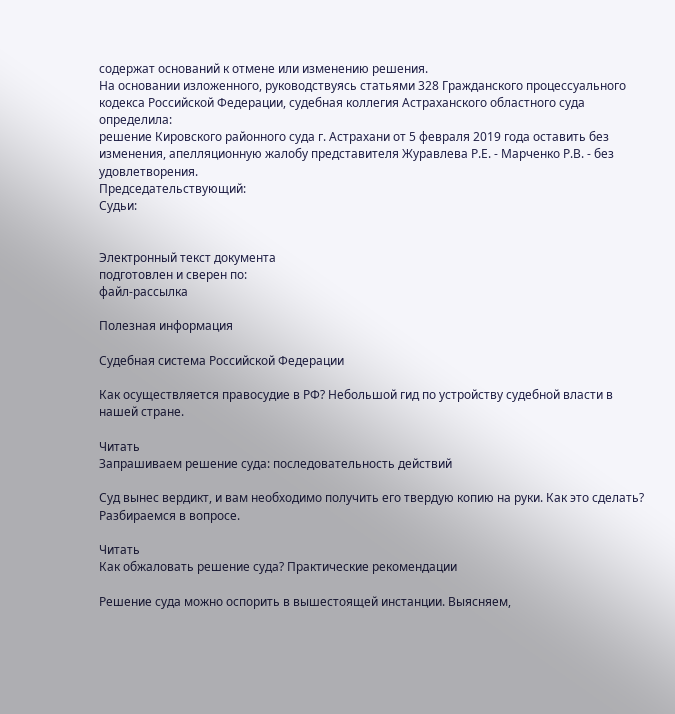содержат оснований к отмене или изменению решения.
На основании изложенного, руководствуясь статьями 328 Гражданского процессуального кодекса Российской Федерации, судебная коллегия Астраханского областного суда
определила:
решение Кировского районного суда г. Астрахани от 5 февраля 2019 года оставить без изменения, апелляционную жалобу представителя Журавлева Р.Е. - Марченко Р.В. - без удовлетворения.
Председательствующий:
Судьи:


Электронный текст документа
подготовлен и сверен по:
файл-рассылка

Полезная информация

Судебная система Российской Федерации

Как осуществляется правосудие в РФ? Небольшой гид по устройству судебной власти в нашей стране.

Читать
Запрашиваем решение суда: последовательность действий

Суд вынес вердикт, и вам необходимо получить его твердую копию на руки. Как это сделать? Разбираемся в вопросе.

Читать
Как обжаловать решение суда? Практические рекомендации

Решение суда можно оспорить в вышестоящей инстанции. Выясняем,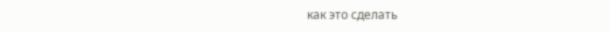как это сделать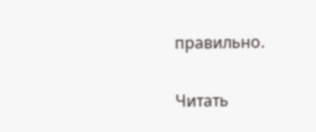правильно.

Читать